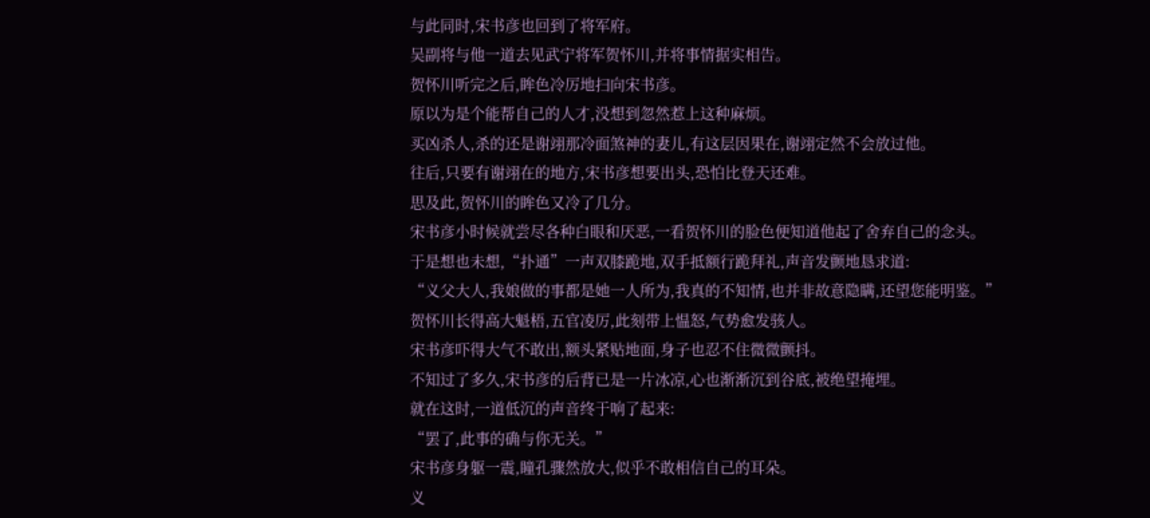与此同时,宋书彦也回到了将军府。
吴副将与他一道去见武宁将军贺怀川,并将事情据实相告。
贺怀川听完之后,眸色冷厉地扫向宋书彦。
原以为是个能帮自己的人才,没想到忽然惹上这种麻烦。
买凶杀人,杀的还是谢翊那冷面煞神的妻儿,有这层因果在,谢翊定然不会放过他。
往后,只要有谢翊在的地方,宋书彦想要出头,恐怕比登天还难。
思及此,贺怀川的眸色又冷了几分。
宋书彦小时候就尝尽各种白眼和厌恶,一看贺怀川的脸色便知道他起了舍弃自己的念头。
于是想也未想,“扑通”一声双膝跪地,双手抵额行跪拜礼,声音发颤地恳求道:
“义父大人,我娘做的事都是她一人所为,我真的不知情,也并非故意隐瞒,还望您能明鉴。”
贺怀川长得高大魁梧,五官凌厉,此刻带上愠怒,气势愈发骇人。
宋书彦吓得大气不敢出,额头紧贴地面,身子也忍不住微微颤抖。
不知过了多久,宋书彦的后背已是一片冰凉,心也渐渐沉到谷底,被绝望掩埋。
就在这时,一道低沉的声音终于响了起来:
“罢了,此事的确与你无关。”
宋书彦身躯一震,瞳孔骤然放大,似乎不敢相信自己的耳朵。
义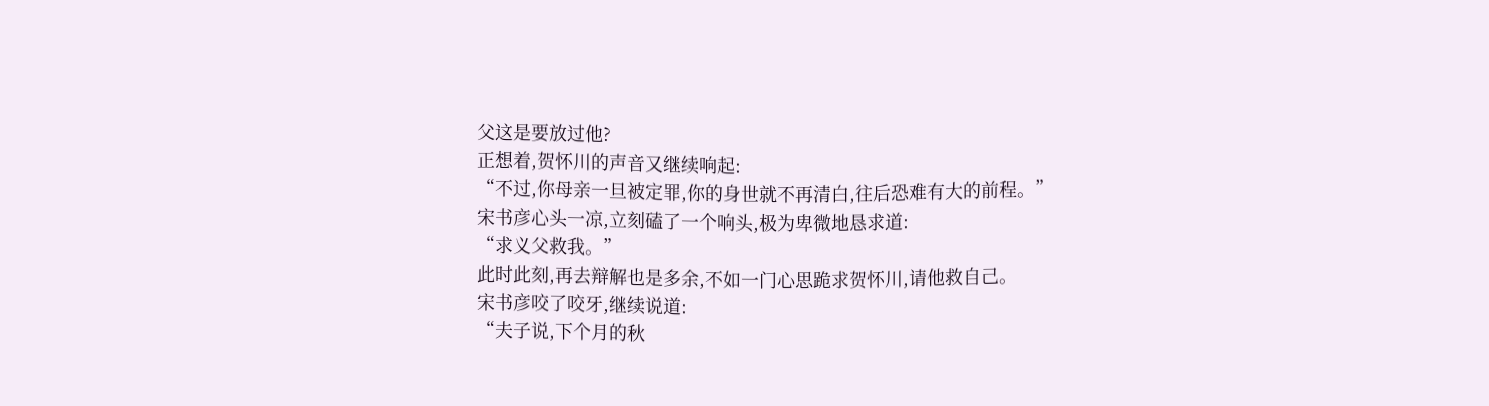父这是要放过他?
正想着,贺怀川的声音又继续响起:
“不过,你母亲一旦被定罪,你的身世就不再清白,往后恐难有大的前程。”
宋书彦心头一凉,立刻磕了一个响头,极为卑微地恳求道:
“求义父救我。”
此时此刻,再去辩解也是多余,不如一门心思跪求贺怀川,请他救自己。
宋书彦咬了咬牙,继续说道:
“夫子说,下个月的秋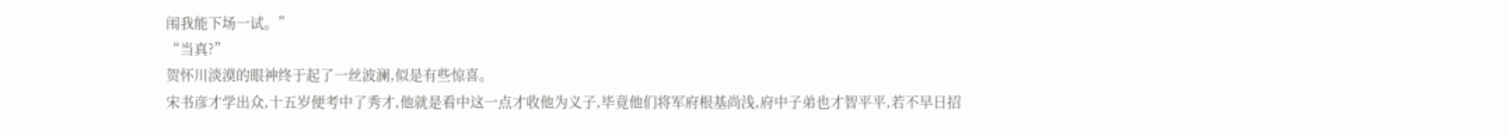闱我能下场一试。”
“当真?”
贺怀川淡漠的眼神终于起了一丝波澜,似是有些惊喜。
宋书彦才学出众,十五岁便考中了秀才,他就是看中这一点才收他为义子,毕竟他们将军府根基尚浅,府中子弟也才智平平,若不早日招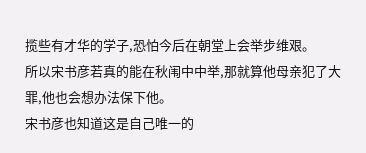揽些有才华的学子,恐怕今后在朝堂上会举步维艰。
所以宋书彦若真的能在秋闱中中举,那就算他母亲犯了大罪,他也会想办法保下他。
宋书彦也知道这是自己唯一的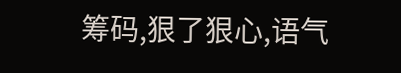筹码,狠了狠心,语气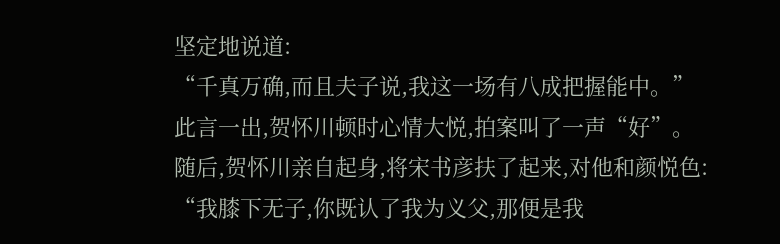坚定地说道:
“千真万确,而且夫子说,我这一场有八成把握能中。”
此言一出,贺怀川顿时心情大悦,拍案叫了一声“好”。
随后,贺怀川亲自起身,将宋书彦扶了起来,对他和颜悦色:
“我膝下无子,你既认了我为义父,那便是我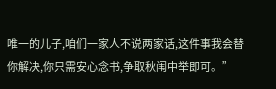唯一的儿子,咱们一家人不说两家话,这件事我会替你解决,你只需安心念书,争取秋闱中举即可。”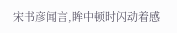宋书彦闻言,眸中顿时闪动着感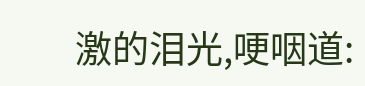激的泪光,哽咽道: